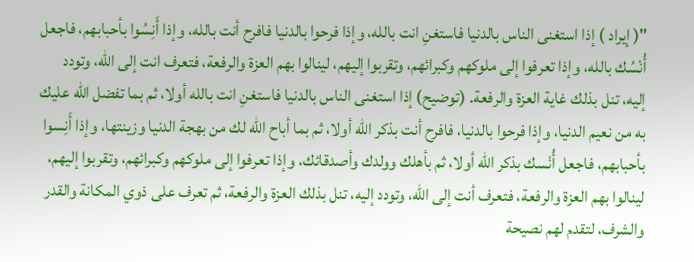"( إيراد ) إذا استغنى الناس بالدنيا فاستغنِ انت بالله، وإذا فرحوا بالدنيا فافرح أنت بالله، وإذا أَنِسُوا بأحبابهم، فاجعل أُنْسُك بالله، وإذا تعرفوا إلى ملوكهم وكبرائهم، وتقربوا إليهم، لينالوا بهم العزة والرفعة، فتعرف انت إلى الله، وتودد إليه، تنل بذلك غاية العزة والرفعة. (توضيح) إذا استغنى الناس بالدنيا فاستغنِ انت بالله أولا، ثم بما تفضل الله عليك به من نعيم الدنيا، وإذا فرحوا بالدنيا، فافرح أنت بذكر الله أولا، ثم بما أباح الله لك من بهجة الدنيا وزينتها، وإذا أَنِسوا بأحبابهم، فاجعل أُنْسك بذكر الله أولا، ثم بأهلك وولدك وأصدقائك، وإذا تعرفوا إلى ملوكهم وكبرائهم، وتقربوا إليهم، لينالوا بهم العزة والرفعة، فتعرف أنت إلى الله، وتودد إليه، تنل بذلك العزة والرفعة، ثم تعرف على ذوي المكانة والقدر والشرف، لتقدم لهم نصيحة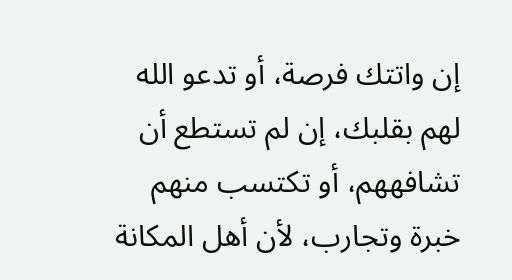إن واتتك فرصة، أو تدعو الله لهم بقلبك، إن لم تستطع أن تشافههم، أو تكتسب منهم خبرة وتجارب، لأن أهل المكانة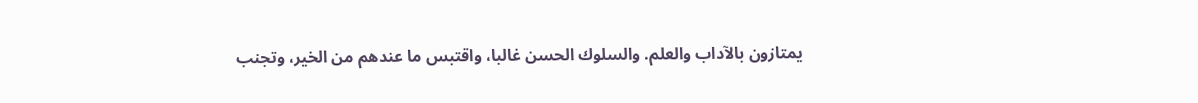يمتازون بالآداب والعلم. والسلوك الحسن غالبا، واقتبس ما عندهم من الخير، وتجنب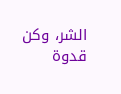الشر، وكن قدوة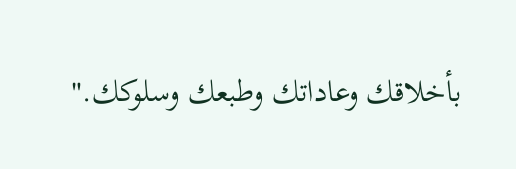بأخلاقك وعاداتك وطبعك وسلوكك."